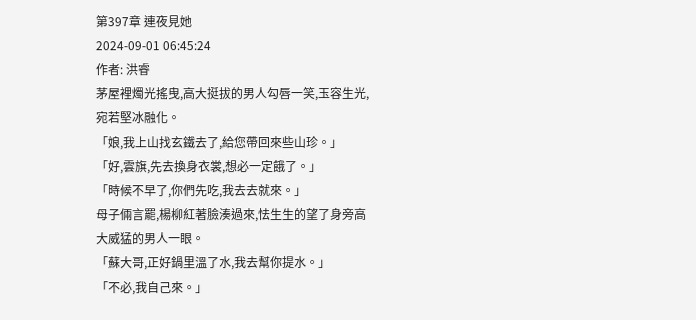第397章 連夜見她
2024-09-01 06:45:24
作者: 洪睿
茅屋裡燭光搖曳,高大挺拔的男人勾唇一笑,玉容生光,宛若堅冰融化。
「娘,我上山找玄鐵去了,給您帶回來些山珍。」
「好,雲旗,先去換身衣裳,想必一定餓了。」
「時候不早了,你們先吃,我去去就來。」
母子倆言罷,楊柳紅著臉湊過來,怯生生的望了身旁高大威猛的男人一眼。
「蘇大哥,正好鍋里溫了水,我去幫你提水。」
「不必,我自己來。」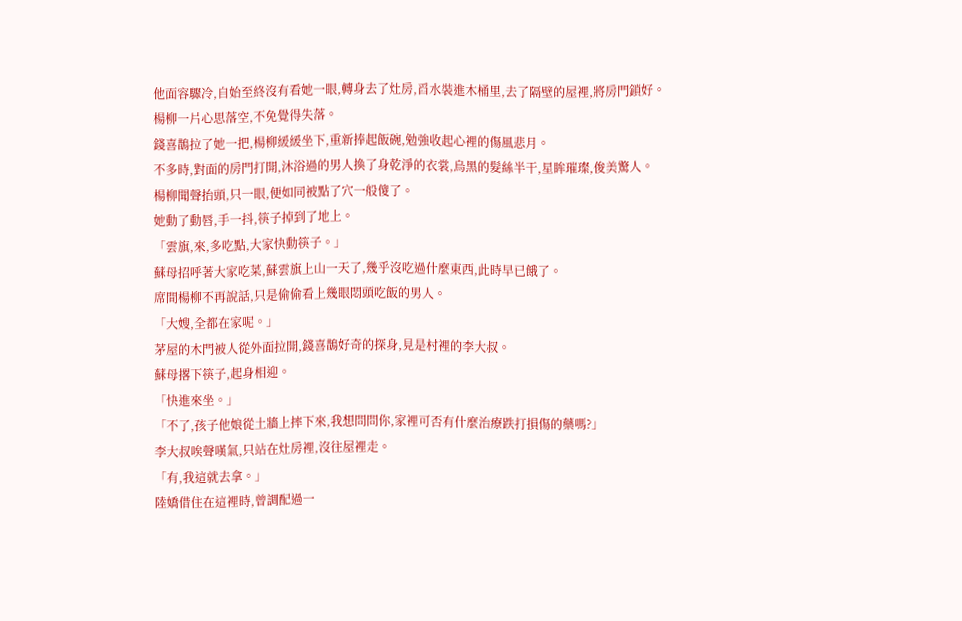他面容驟冷,自始至終沒有看她一眼,轉身去了灶房,舀水裝進木桶里,去了隔壁的屋裡,將房門鎖好。
楊柳一片心思落空,不免覺得失落。
錢喜鵲拉了她一把,楊柳緩緩坐下,重新捧起飯碗,勉強收起心裡的傷風悲月。
不多時,對面的房門打開,沐浴過的男人換了身乾淨的衣裳,烏黑的髮絲半干,星眸璀璨,俊美驚人。
楊柳聞聲抬頭,只一眼,便如同被點了穴一般傻了。
她動了動唇,手一抖,筷子掉到了地上。
「雲旗,來,多吃點,大家快動筷子。」
蘇母招呼著大家吃菜,蘇雲旗上山一天了,幾乎沒吃過什麼東西,此時早已餓了。
席間楊柳不再說話,只是偷偷看上幾眼悶頭吃飯的男人。
「大嫂,全都在家呢。」
茅屋的木門被人從外面拉開,錢喜鵲好奇的探身,見是村裡的李大叔。
蘇母撂下筷子,起身相迎。
「快進來坐。」
「不了,孩子他娘從土牆上摔下來,我想問問你,家裡可否有什麼治療跌打損傷的藥嗎?」
李大叔唉聲嘆氣,只站在灶房裡,沒往屋裡走。
「有,我這就去拿。」
陸嬌借住在這裡時,曾調配過一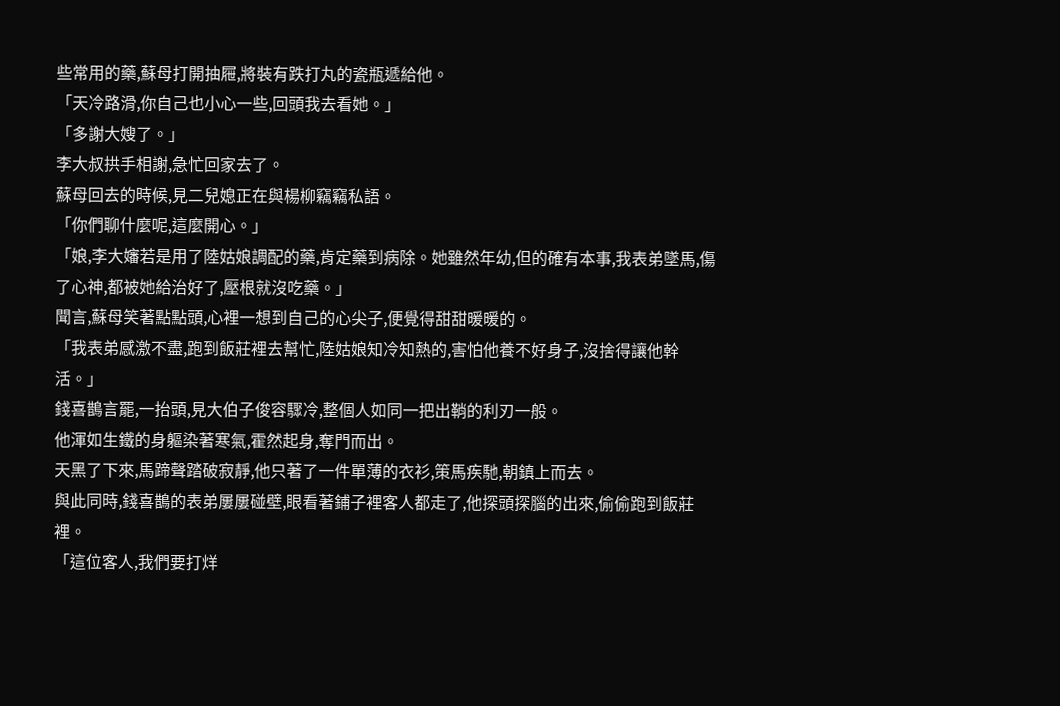些常用的藥,蘇母打開抽屜,將裝有跌打丸的瓷瓶遞給他。
「天冷路滑,你自己也小心一些,回頭我去看她。」
「多謝大嫂了。」
李大叔拱手相謝,急忙回家去了。
蘇母回去的時候,見二兒媳正在與楊柳竊竊私語。
「你們聊什麼呢,這麼開心。」
「娘,李大嬸若是用了陸姑娘調配的藥,肯定藥到病除。她雖然年幼,但的確有本事,我表弟墜馬,傷了心神,都被她給治好了,壓根就沒吃藥。」
聞言,蘇母笑著點點頭,心裡一想到自己的心尖子,便覺得甜甜暖暖的。
「我表弟感激不盡,跑到飯莊裡去幫忙,陸姑娘知冷知熱的,害怕他養不好身子,沒捨得讓他幹活。」
錢喜鵲言罷,一抬頭,見大伯子俊容驟冷,整個人如同一把出鞘的利刃一般。
他渾如生鐵的身軀染著寒氣,霍然起身,奪門而出。
天黑了下來,馬蹄聲踏破寂靜,他只著了一件單薄的衣衫,策馬疾馳,朝鎮上而去。
與此同時,錢喜鵲的表弟屢屢碰壁,眼看著鋪子裡客人都走了,他探頭探腦的出來,偷偷跑到飯莊裡。
「這位客人,我們要打烊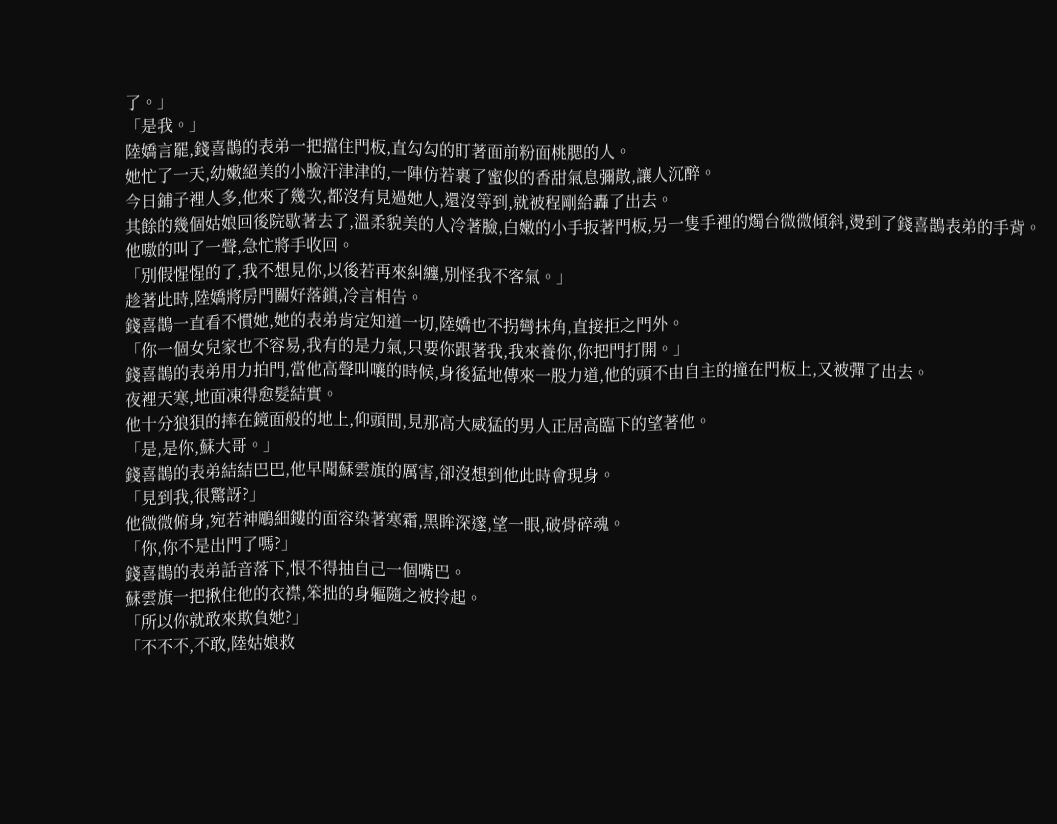了。」
「是我。」
陸嬌言罷,錢喜鵲的表弟一把擋住門板,直勾勾的盯著面前粉面桃腮的人。
她忙了一天,幼嫩絕美的小臉汗津津的,一陣仿若裹了蜜似的香甜氣息彌散,讓人沉醉。
今日鋪子裡人多,他來了幾次,都沒有見過她人,還沒等到,就被程剛給轟了出去。
其餘的幾個姑娘回後院歇著去了,溫柔貌美的人冷著臉,白嫩的小手扳著門板,另一隻手裡的燭台微微傾斜,燙到了錢喜鵲表弟的手背。
他嗷的叫了一聲,急忙將手收回。
「別假惺惺的了,我不想見你,以後若再來糾纏,別怪我不客氣。」
趁著此時,陸嬌將房門關好落鎖,冷言相告。
錢喜鵲一直看不慣她,她的表弟肯定知道一切,陸嬌也不拐彎抹角,直接拒之門外。
「你一個女兒家也不容易,我有的是力氣,只要你跟著我,我來養你,你把門打開。」
錢喜鵲的表弟用力拍門,當他高聲叫嚷的時候,身後猛地傳來一股力道,他的頭不由自主的撞在門板上,又被彈了出去。
夜裡天寒,地面凍得愈髮結實。
他十分狼狽的摔在鏡面般的地上,仰頭間,見那高大威猛的男人正居高臨下的望著他。
「是,是你,蘇大哥。」
錢喜鵲的表弟結結巴巴,他早聞蘇雲旗的厲害,卻沒想到他此時會現身。
「見到我,很驚訝?」
他微微俯身,宛若神鵰細鏤的面容染著寒霜,黑眸深邃,望一眼,破骨碎魂。
「你,你不是出門了嗎?」
錢喜鵲的表弟話音落下,恨不得抽自己一個嘴巴。
蘇雲旗一把揪住他的衣襟,笨拙的身軀隨之被拎起。
「所以你就敢來欺負她?」
「不不不,不敢,陸姑娘救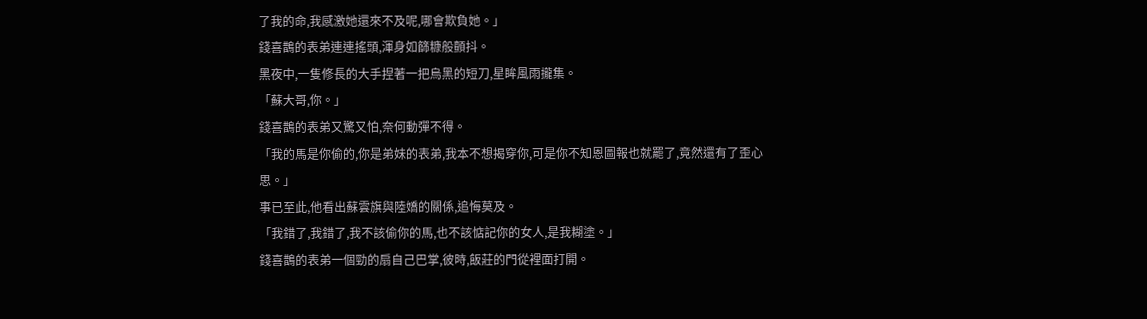了我的命,我感激她還來不及呢,哪會欺負她。」
錢喜鵲的表弟連連搖頭,渾身如篩糠般顫抖。
黑夜中,一隻修長的大手捏著一把烏黑的短刀,星眸風雨攏集。
「蘇大哥,你。」
錢喜鵲的表弟又驚又怕,奈何動彈不得。
「我的馬是你偷的,你是弟妹的表弟,我本不想揭穿你,可是你不知恩圖報也就罷了,竟然還有了歪心思。」
事已至此,他看出蘇雲旗與陸嬌的關係,追悔莫及。
「我錯了,我錯了,我不該偷你的馬,也不該惦記你的女人,是我糊塗。」
錢喜鵲的表弟一個勁的扇自己巴掌,彼時,飯莊的門從裡面打開。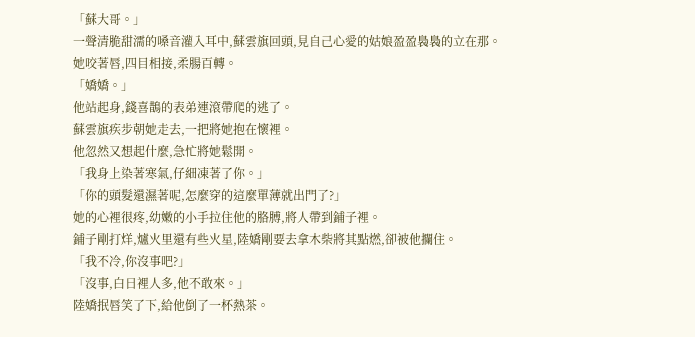「蘇大哥。」
一聲清脆甜濡的嗓音灌入耳中,蘇雲旗回頭,見自己心愛的姑娘盈盈裊裊的立在那。
她咬著唇,四目相接,柔腸百轉。
「嬌嬌。」
他站起身,錢喜鵲的表弟連滾帶爬的逃了。
蘇雲旗疾步朝她走去,一把將她抱在懷裡。
他忽然又想起什麼,急忙將她鬆開。
「我身上染著寒氣,仔細凍著了你。」
「你的頭髮還濕著呢,怎麼穿的這麼單薄就出門了?」
她的心裡很疼,幼嫩的小手拉住他的胳膊,將人帶到鋪子裡。
鋪子剛打烊,爐火里還有些火星,陸嬌剛要去拿木柴將其點燃,卻被他攔住。
「我不冷,你沒事吧?」
「沒事,白日裡人多,他不敢來。」
陸嬌抿唇笑了下,給他倒了一杯熱茶。